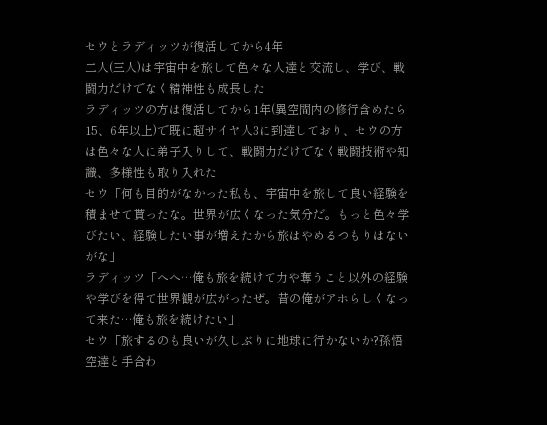セウとラディッツが復活してから4年
二人(三人)は宇宙中を旅して色々な人達と交流し、学び、戦闘力だけでなく精神性も成長した
ラディッツの方は復活してから1年(異空間内の修行含めたら15、6年以上)で既に超サイヤ人3に到達しており、セウの方は色々な人に弟子入りして、戦闘力だけでなく戦闘技術や知識、多様性も取り入れた
セウ「何も目的がなかった私も、宇宙中を旅して良い経験を積ませて貰ったな。世界が広くなった気分だ。もっと色々学びたい、経験したい事が増えたから旅はやめるつもりはないがな」
ラディッツ「へへ…俺も旅を続けて力や奪うこと以外の経験や学びを得て世界観が広がったぜ。昔の俺がアホらしくなって来た…俺も旅を続けたい」
セウ「旅するのも良いが久しぶりに地球に行かないか?孫悟空達と手合わ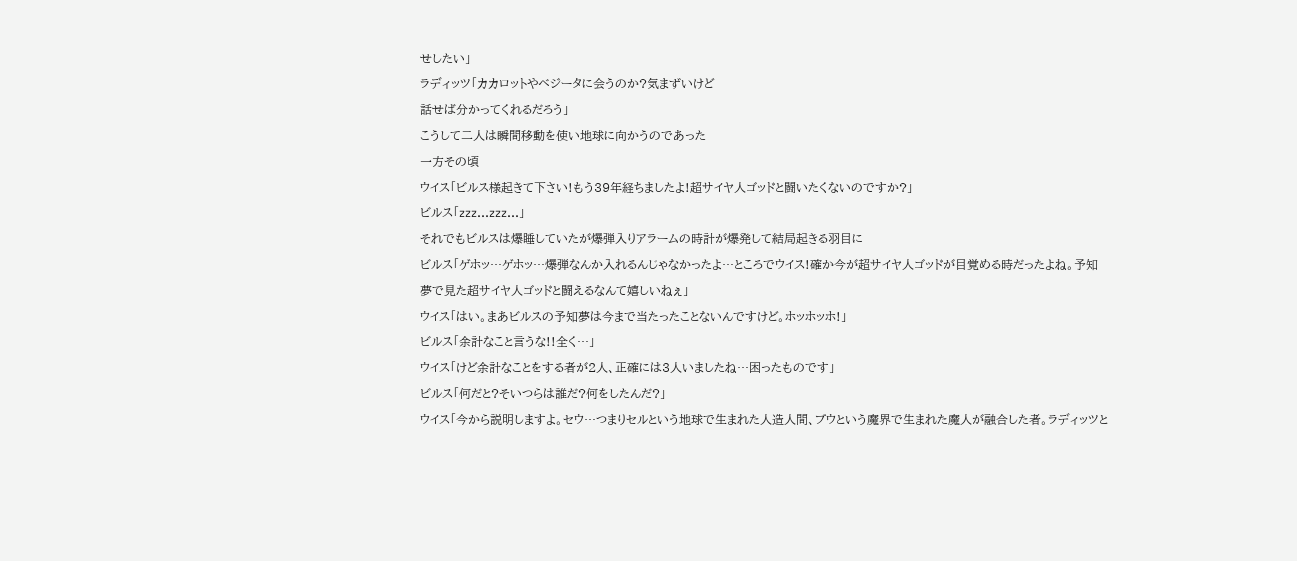せしたい」
ラディッツ「カカロットやベジータに会うのか?気まずいけど
話せば分かってくれるだろう」
こうして二人は瞬間移動を使い地球に向かうのであった
一方その頃
ウイス「ビルス様起きて下さい!もう39年経ちましたよ!超サイヤ人ゴッドと闘いたくないのですか?」
ビルス「zzz…zzz…」
それでもビルスは爆睡していたが爆弾入りアラームの時計が爆発して結局起きる羽目に
ビルス「ゲホッ…ゲホッ…爆弾なんか入れるんじゃなかったよ…ところでウイス!確か今が超サイヤ人ゴッドが目覚める時だったよね。予知夢で見た超サイヤ人ゴッドと闘えるなんて嬉しいねぇ」
ウイス「はい。まあビルスの予知夢は今まで当たったことないんですけど。ホッホッホ!」
ビルス「余計なこと言うな!!全く…」
ウイス「けど余計なことをする者が2人、正確には3人いましたね…困ったものです」
ビルス「何だと?そいつらは誰だ?何をしたんだ?」
ウイス「今から説明しますよ。セウ…つまりセルという地球で生まれた人造人間、ブウという魔界で生まれた魔人が融合した者。ラディッツと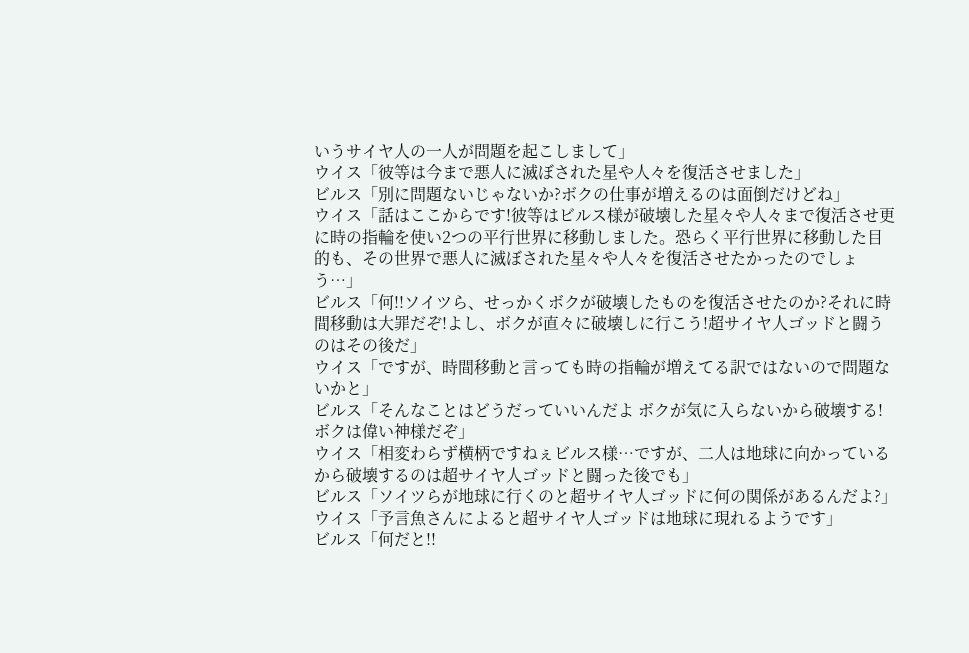いうサイヤ人の一人が問題を起こしまして」
ウイス「彼等は今まで悪人に滅ぼされた星や人々を復活させました」
ビルス「別に問題ないじゃないか?ボクの仕事が増えるのは面倒だけどね」
ウイス「話はここからです!彼等はビルス様が破壊した星々や人々まで復活させ更に時の指輪を使い2つの平行世界に移動しました。恐らく平行世界に移動した目的も、その世界で悪人に滅ぼされた星々や人々を復活させたかったのでしょう…」
ビルス「何!!ソイツら、せっかくボクが破壊したものを復活させたのか?それに時間移動は大罪だぞ!よし、ボクが直々に破壊しに行こう!超サイヤ人ゴッドと闘うのはその後だ」
ウイス「ですが、時間移動と言っても時の指輪が増えてる訳ではないので問題ないかと」
ビルス「そんなことはどうだっていいんだよ ボクが気に入らないから破壊する!ボクは偉い神様だぞ」
ウイス「相変わらず横柄ですねぇビルス様…ですが、二人は地球に向かっているから破壊するのは超サイヤ人ゴッドと闘った後でも」
ビルス「ソイツらが地球に行くのと超サイヤ人ゴッドに何の関係があるんだよ?」
ウイス「予言魚さんによると超サイヤ人ゴッドは地球に現れるようです」
ビルス「何だと!!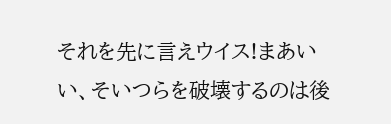それを先に言えウイス!まあいい、そいつらを破壊するのは後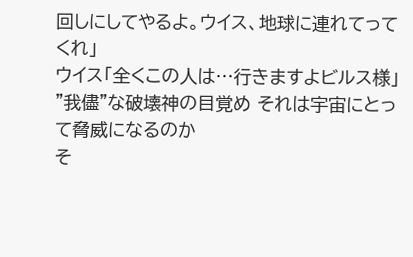回しにしてやるよ。ウイス、地球に連れてってくれ」
ウイス「全くこの人は…行きますよビルス様」
"我儘"な破壊神の目覚め それは宇宙にとって脅威になるのか
そ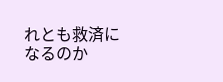れとも救済になるのか